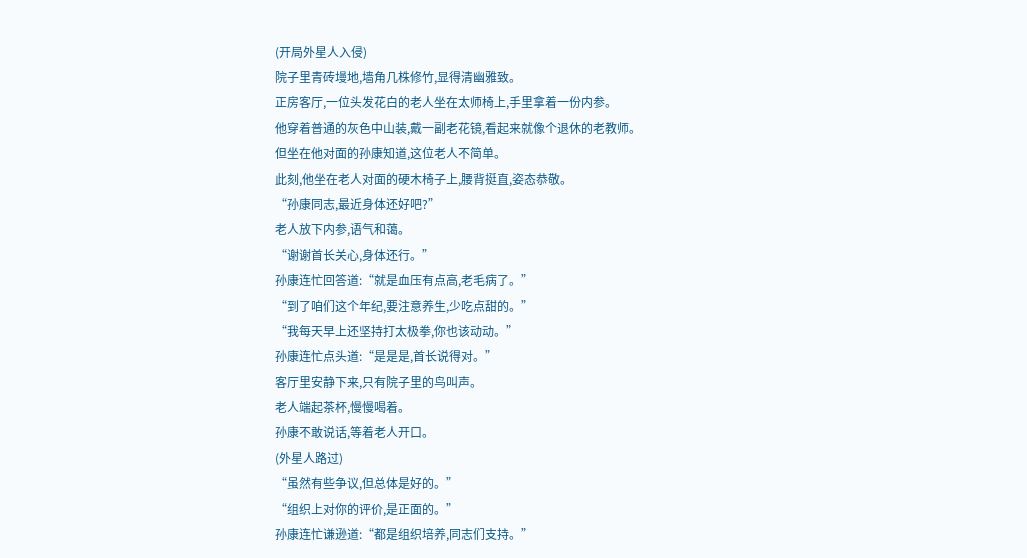(开局外星人入侵)
院子里青砖墁地,墙角几株修竹,显得清幽雅致。
正房客厅,一位头发花白的老人坐在太师椅上,手里拿着一份内参。
他穿着普通的灰色中山装,戴一副老花镜,看起来就像个退休的老教师。
但坐在他对面的孙康知道,这位老人不简单。
此刻,他坐在老人对面的硬木椅子上,腰背挺直,姿态恭敬。
“孙康同志,最近身体还好吧?”
老人放下内参,语气和蔼。
“谢谢首长关心,身体还行。”
孙康连忙回答道:“就是血压有点高,老毛病了。”
“到了咱们这个年纪,要注意养生,少吃点甜的。”
“我每天早上还坚持打太极拳,你也该动动。”
孙康连忙点头道:“是是是,首长说得对。”
客厅里安静下来,只有院子里的鸟叫声。
老人端起茶杯,慢慢喝着。
孙康不敢说话,等着老人开口。
(外星人路过)
“虽然有些争议,但总体是好的。”
“组织上对你的评价,是正面的。”
孙康连忙谦逊道:“都是组织培养,同志们支持。”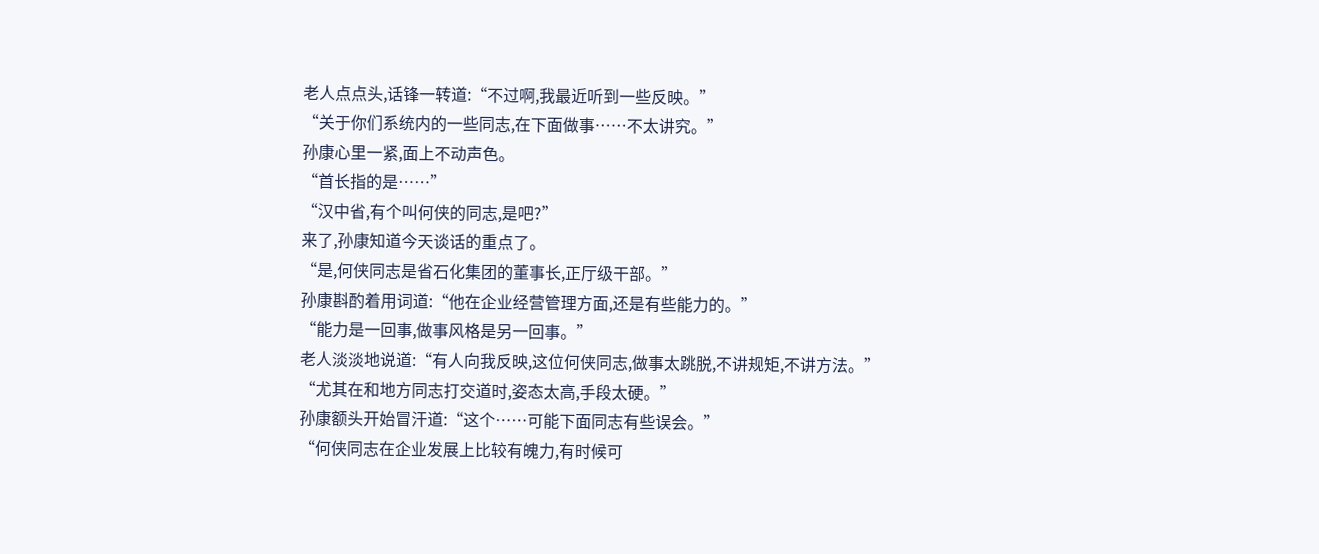老人点点头,话锋一转道:“不过啊,我最近听到一些反映。”
“关于你们系统内的一些同志,在下面做事……不太讲究。”
孙康心里一紧,面上不动声色。
“首长指的是……”
“汉中省,有个叫何侠的同志,是吧?”
来了,孙康知道今天谈话的重点了。
“是,何侠同志是省石化集团的董事长,正厅级干部。”
孙康斟酌着用词道:“他在企业经营管理方面,还是有些能力的。”
“能力是一回事,做事风格是另一回事。”
老人淡淡地说道:“有人向我反映,这位何侠同志,做事太跳脱,不讲规矩,不讲方法。”
“尤其在和地方同志打交道时,姿态太高,手段太硬。”
孙康额头开始冒汗道:“这个……可能下面同志有些误会。”
“何侠同志在企业发展上比较有魄力,有时候可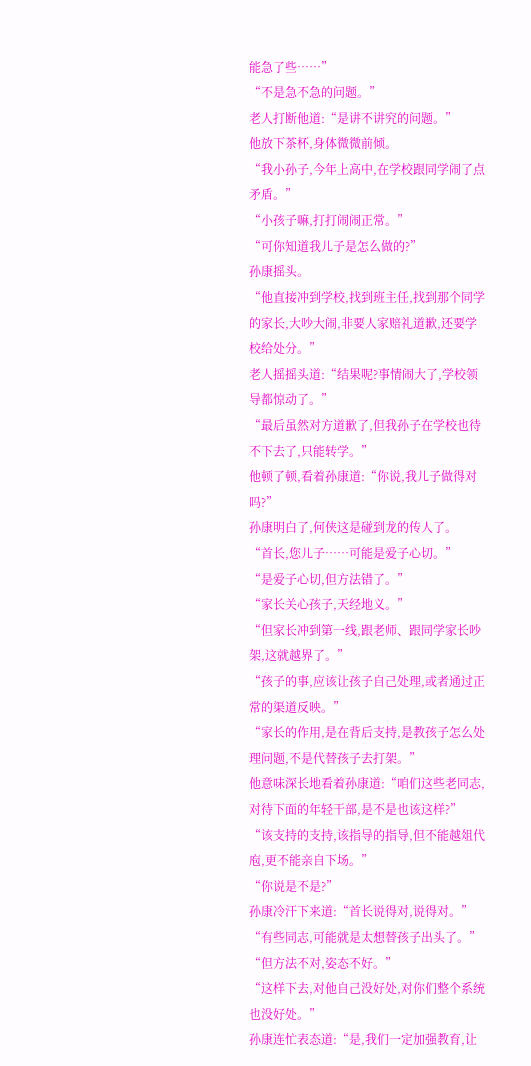能急了些……”
“不是急不急的问题。”
老人打断他道:“是讲不讲究的问题。”
他放下茶杯,身体微微前倾。
“我小孙子,今年上高中,在学校跟同学闹了点矛盾。”
“小孩子嘛,打打闹闹正常。”
“可你知道我儿子是怎么做的?”
孙康摇头。
“他直接冲到学校,找到班主任,找到那个同学的家长,大吵大闹,非要人家赔礼道歉,还要学校给处分。”
老人摇摇头道:“结果呢?事情闹大了,学校领导都惊动了。”
“最后虽然对方道歉了,但我孙子在学校也待不下去了,只能转学。”
他顿了顿,看着孙康道:“你说,我儿子做得对吗?”
孙康明白了,何侠这是碰到龙的传人了。
“首长,您儿子……可能是爱子心切。”
“是爱子心切,但方法错了。”
“家长关心孩子,天经地义。”
“但家长冲到第一线,跟老师、跟同学家长吵架,这就越界了。”
“孩子的事,应该让孩子自己处理,或者通过正常的渠道反映。”
“家长的作用,是在背后支持,是教孩子怎么处理问题,不是代替孩子去打架。”
他意味深长地看着孙康道:“咱们这些老同志,对待下面的年轻干部,是不是也该这样?”
“该支持的支持,该指导的指导,但不能越俎代庖,更不能亲自下场。”
“你说是不是?”
孙康冷汗下来道:“首长说得对,说得对。”
“有些同志,可能就是太想替孩子出头了。”
“但方法不对,姿态不好。”
“这样下去,对他自己没好处,对你们整个系统也没好处。”
孙康连忙表态道:“是,我们一定加强教育,让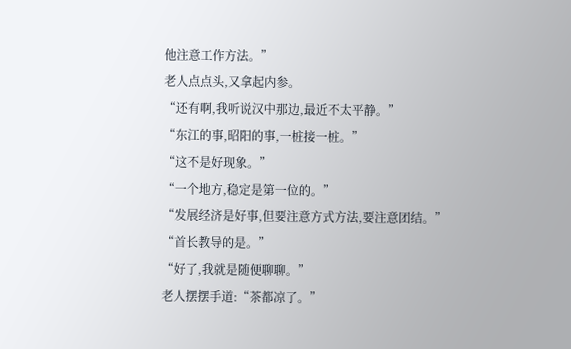他注意工作方法。”
老人点点头,又拿起内参。
“还有啊,我听说汉中那边,最近不太平静。”
“东江的事,昭阳的事,一桩接一桩。”
“这不是好现象。”
“一个地方,稳定是第一位的。”
“发展经济是好事,但要注意方式方法,要注意团结。”
“首长教导的是。”
“好了,我就是随便聊聊。”
老人摆摆手道:“茶都凉了。”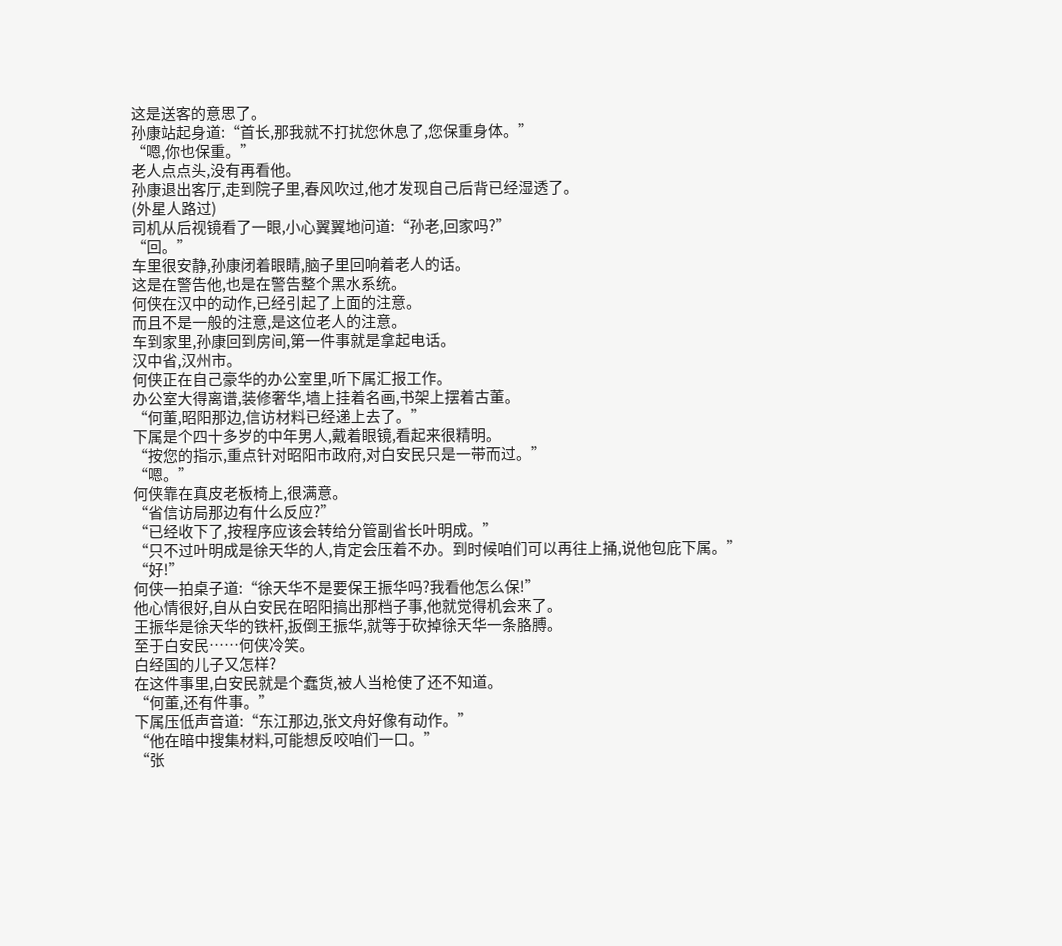这是送客的意思了。
孙康站起身道:“首长,那我就不打扰您休息了,您保重身体。”
“嗯,你也保重。”
老人点点头,没有再看他。
孙康退出客厅,走到院子里,春风吹过,他才发现自己后背已经湿透了。
(外星人路过)
司机从后视镜看了一眼,小心翼翼地问道:“孙老,回家吗?”
“回。”
车里很安静,孙康闭着眼睛,脑子里回响着老人的话。
这是在警告他,也是在警告整个黑水系统。
何侠在汉中的动作,已经引起了上面的注意。
而且不是一般的注意,是这位老人的注意。
车到家里,孙康回到房间,第一件事就是拿起电话。
汉中省,汉州市。
何侠正在自己豪华的办公室里,听下属汇报工作。
办公室大得离谱,装修奢华,墙上挂着名画,书架上摆着古董。
“何董,昭阳那边,信访材料已经递上去了。”
下属是个四十多岁的中年男人,戴着眼镜,看起来很精明。
“按您的指示,重点针对昭阳市政府,对白安民只是一带而过。”
“嗯。”
何侠靠在真皮老板椅上,很满意。
“省信访局那边有什么反应?”
“已经收下了,按程序应该会转给分管副省长叶明成。”
“只不过叶明成是徐天华的人,肯定会压着不办。到时候咱们可以再往上捅,说他包庇下属。”
“好!”
何侠一拍桌子道:“徐天华不是要保王振华吗?我看他怎么保!”
他心情很好,自从白安民在昭阳搞出那档子事,他就觉得机会来了。
王振华是徐天华的铁杆,扳倒王振华,就等于砍掉徐天华一条胳膊。
至于白安民……何侠冷笑。
白经国的儿子又怎样?
在这件事里,白安民就是个蠢货,被人当枪使了还不知道。
“何董,还有件事。”
下属压低声音道:“东江那边,张文舟好像有动作。”
“他在暗中搜集材料,可能想反咬咱们一口。”
“张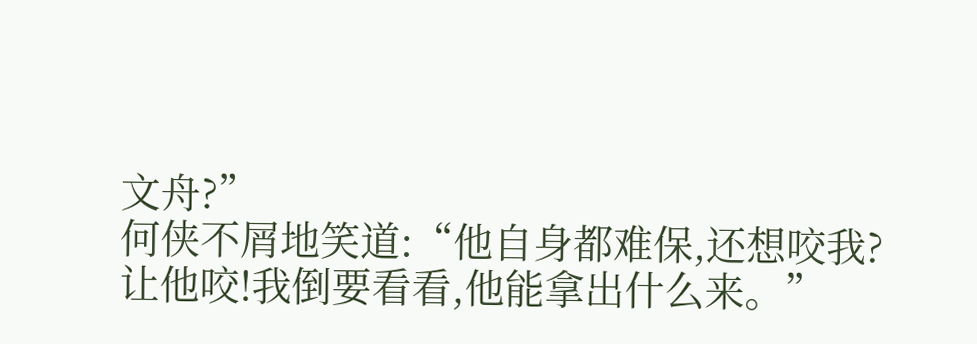文舟?”
何侠不屑地笑道:“他自身都难保,还想咬我?让他咬!我倒要看看,他能拿出什么来。”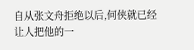自从张文舟拒绝以后,何侠就已经让人把他的一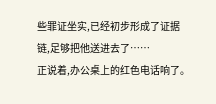些罪证坐实,已经初步形成了证据链,足够把他送进去了……
正说着,办公桌上的红色电话响了。